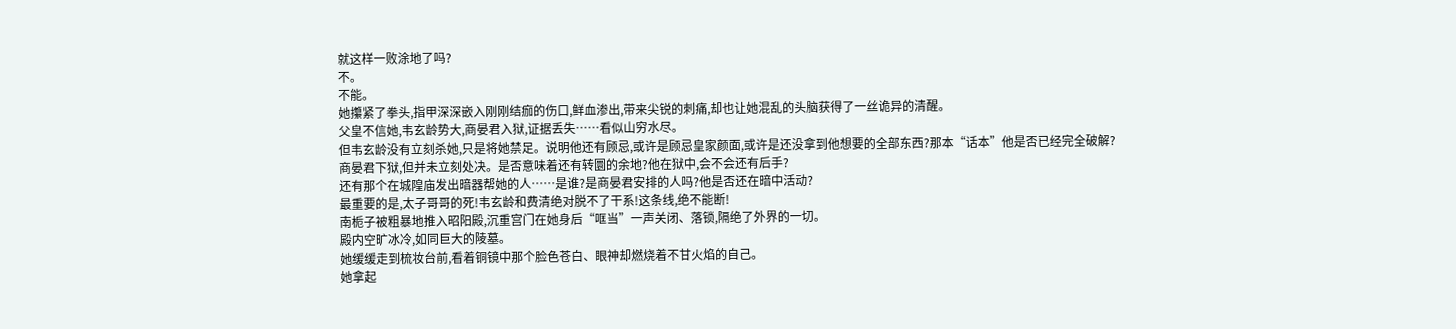就这样一败涂地了吗?
不。
不能。
她攥紧了拳头,指甲深深嵌入刚刚结痂的伤口,鲜血渗出,带来尖锐的刺痛,却也让她混乱的头脑获得了一丝诡异的清醒。
父皇不信她,韦玄龄势大,商晏君入狱,证据丢失……看似山穷水尽。
但韦玄龄没有立刻杀她,只是将她禁足。说明他还有顾忌,或许是顾忌皇家颜面,或许是还没拿到他想要的全部东西?那本“话本”他是否已经完全破解?
商晏君下狱,但并未立刻处决。是否意味着还有转圜的余地?他在狱中,会不会还有后手?
还有那个在城隍庙发出暗器帮她的人……是谁?是商晏君安排的人吗?他是否还在暗中活动?
最重要的是,太子哥哥的死!韦玄龄和费清绝对脱不了干系!这条线,绝不能断!
南栀子被粗暴地推入昭阳殿,沉重宫门在她身后“哐当”一声关闭、落锁,隔绝了外界的一切。
殿内空旷冰冷,如同巨大的陵墓。
她缓缓走到梳妆台前,看着铜镜中那个脸色苍白、眼神却燃烧着不甘火焰的自己。
她拿起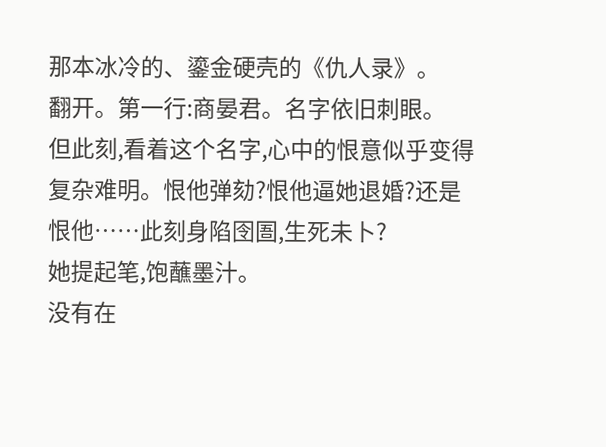那本冰冷的、鎏金硬壳的《仇人录》。
翻开。第一行:商晏君。名字依旧刺眼。
但此刻,看着这个名字,心中的恨意似乎变得复杂难明。恨他弹劾?恨他逼她退婚?还是恨他……此刻身陷囹圄,生死未卜?
她提起笔,饱蘸墨汁。
没有在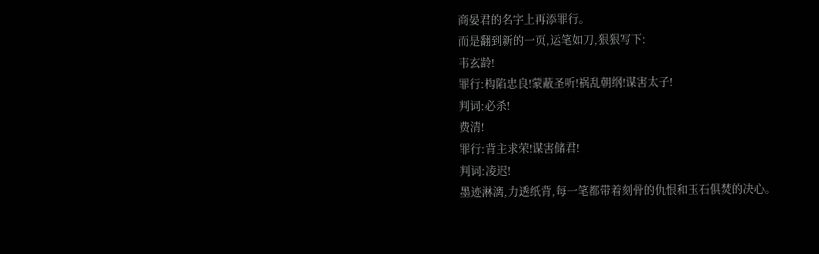商晏君的名字上再添罪行。
而是翻到新的一页,运笔如刀,狠狠写下:
韦玄龄!
罪行:构陷忠良!蒙蔽圣听!祸乱朝纲!谋害太子!
判词:必杀!
费清!
罪行:背主求荣!谋害储君!
判词:凌迟!
墨迹淋漓,力透纸背,每一笔都带着刻骨的仇恨和玉石俱焚的决心。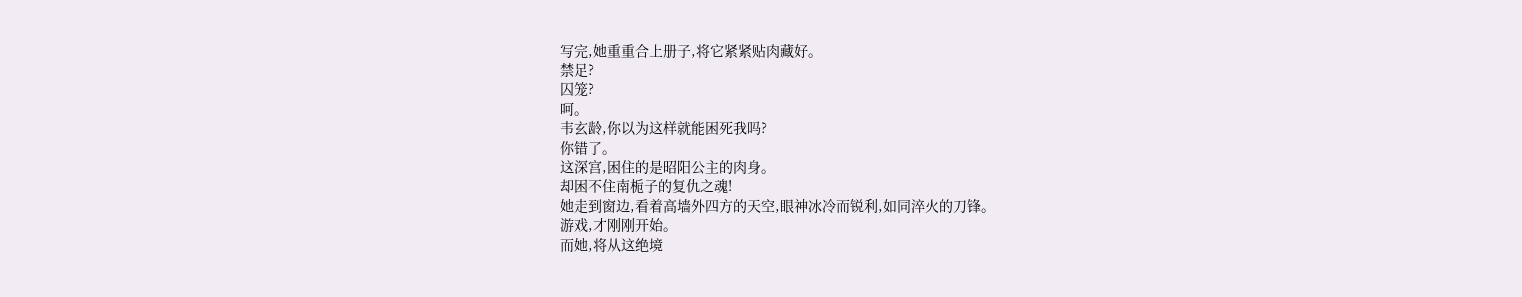写完,她重重合上册子,将它紧紧贴肉藏好。
禁足?
囚笼?
呵。
韦玄龄,你以为这样就能困死我吗?
你错了。
这深宫,困住的是昭阳公主的肉身。
却困不住南栀子的复仇之魂!
她走到窗边,看着高墙外四方的天空,眼神冰冷而锐利,如同淬火的刀锋。
游戏,才刚刚开始。
而她,将从这绝境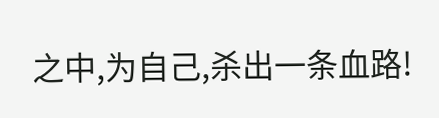之中,为自己,杀出一条血路!